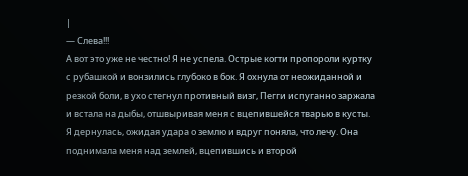|
— Слева!!!
А вот это уже не честно! Я не успела. Острые когти пропороли куртку с рубашкой и вонзились глубоко в бок. Я охнула от неожиданной и резкой боли, в ухо стегнул противный визг, Пегги испуганно заржала и встала на дыбы, отшвыривая меня с вцепившейся тварью в кусты. Я дернулась, ожидая удара о землю и вдруг поняла, что лечу. Она поднимала меня над землей, вцепившись и второй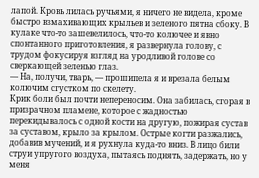лапой. Кровь лилась ручьями, я ничего не видела, кроме быстро взмахивающих крыльев и зеленого пятна сбоку. В кулаке что-то зашевелилось, что-то колючее и явно спонтанного приготовления, я развернула голову, с трудом фокусируя взгляд на уродливой голове со сверкающей зеленью глаз.
— На, получи, тварь, — прошипела я и врезала белым колючим сгустком по скелету.
Крик боли был почти непереносим. Она забилась, сгорая в призрачном пламене, которое с жадностью перекидывалось с одной кости на другую, пожирая сустав за суставом, крыло за крылом. Острые когти разжались, добавив мучений, и я рухнула куда-то вниз. В лицо били струи упругого воздуха, пытаясь поднять, задержать, но у меня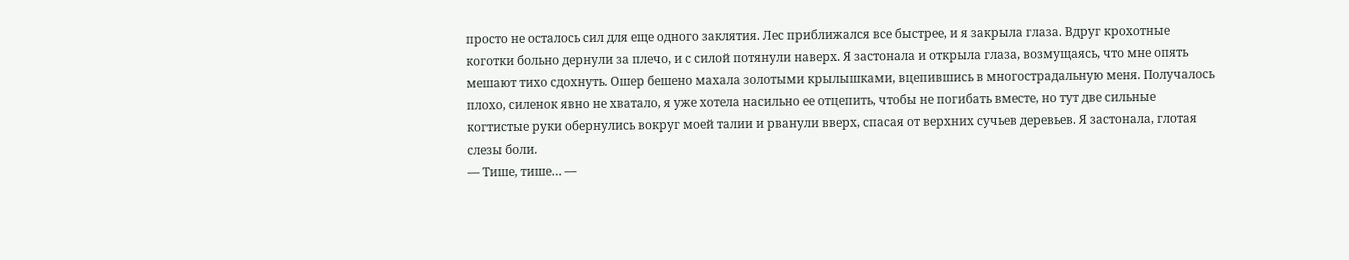просто не осталось сил для еще одного заклятия. Лес приближался все быстрее, и я закрыла глаза. Вдруг крохотные коготки больно дернули за плечо, и с силой потянули наверх. Я застонала и открыла глаза, возмущаясь, что мне опять мешают тихо сдохнуть. Ошер бешено махала золотыми крылышками, вцепившись в многострадальную меня. Получалось плохо, силенок явно не хватало, я уже хотела насильно ее отцепить, чтобы не погибать вместе, но тут две сильные когтистые руки обернулись вокруг моей талии и рванули вверх, спасая от верхних сучьев деревьев. Я застонала, глотая слезы боли.
— Тише, тише… —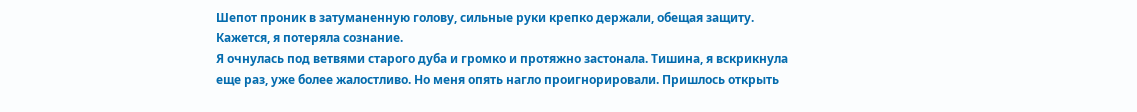Шепот проник в затуманенную голову, сильные руки крепко держали, обещая защиту. Кажется, я потеряла сознание.
Я очнулась под ветвями старого дуба и громко и протяжно застонала. Тишина, я вскрикнула еще раз, уже более жалостливо. Но меня опять нагло проигнорировали. Пришлось открыть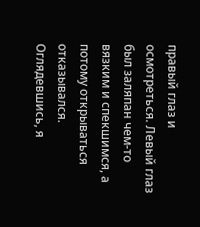правый глаз и осмотреться. Левый глаз был заляпан чем-то вязким и спекшимся, а потому открываться отказывался. Оглядевшись, я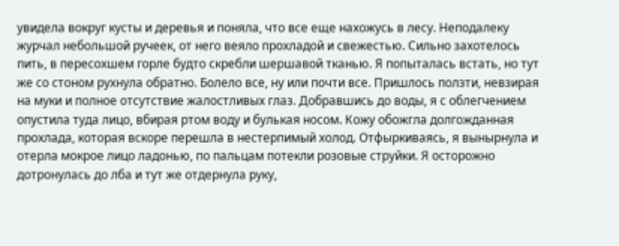увидела вокруг кусты и деревья и поняла, что все еще нахожусь в лесу. Неподалеку журчал небольшой ручеек, от него веяло прохладой и свежестью. Сильно захотелось пить, в пересохшем горле будто скребли шершавой тканью. Я попыталась встать, но тут же со стоном рухнула обратно. Болело все, ну или почти все. Пришлось ползти, невзирая на муки и полное отсутствие жалостливых глаз. Добравшись до воды, я с облегчением опустила туда лицо, вбирая ртом воду и булькая носом. Кожу обожгла долгожданная прохлада, которая вскоре перешла в нестерпимый холод. Отфыркиваясь, я вынырнула и отерла мокрое лицо ладонью, по пальцам потекли розовые струйки. Я осторожно дотронулась до лба и тут же отдернула руку,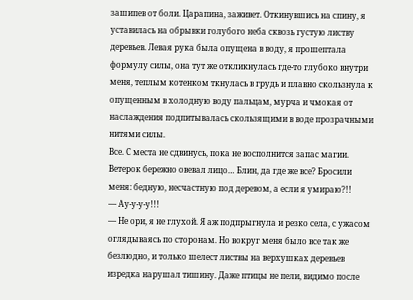зашипев от боли. Царапина, заживет. Откинувшись на спину, я уставилась на обрывки голубого неба сквозь густую листву деревьев. Левая рука была опущена в воду, я прошептала формулу силы, она тут же откликнулась где-то глубоко внутри меня, теплым котенком ткнулась в грудь и плавно скользнула к опущенным в холодную воду пальцам, мурча и чмокая от наслаждения подпитывалась скользящими в воде прозрачными нитями силы.
Все. С места не сдвинусь, пока не восполнится запас магии.
Ветерок бережно овевал лицо… Блин, да где же все? Бросили меня: бедную, несчастную под деревом, а если я умираю?!!
— Ау-у-у-у!!!
— Не ори, я не глухой. Я аж подпрыгнула и резко села, с ужасом оглядываясь по сторонам. Но вокруг меня было все так же безлюдно, и только шелест листвы на верхушках деревьев изредка нарушал тишину. Даже птицы не пели, видимо после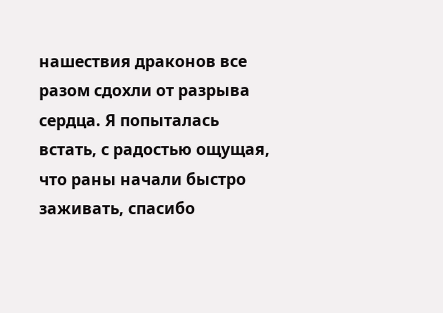нашествия драконов все разом сдохли от разрыва сердца. Я попыталась встать, с радостью ощущая, что раны начали быстро заживать, спасибо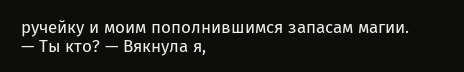ручейку и моим пополнившимся запасам магии.
— Ты кто? — Вякнула я,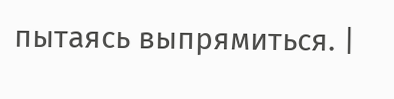пытаясь выпрямиться. |